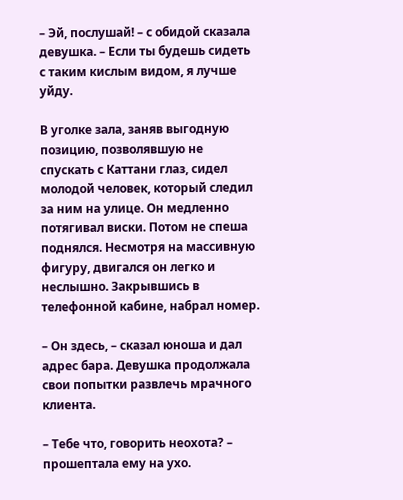– Эй, послушай! – с обидой сказала девушка. – Если ты будешь сидеть с таким кислым видом, я лучше уйду.

В уголке зала, заняв выгодную позицию, позволявшую не спускать с Каттани глаз, сидел молодой человек, который следил за ним на улице. Он медленно потягивал виски. Потом не спеша поднялся. Несмотря на массивную фигуру, двигался он легко и неслышно. Закрывшись в телефонной кабине, набрал номер.

– Он здесь, – сказал юноша и дал адрес бара. Девушка продолжала свои попытки развлечь мрачного клиента.

– Тебе что, говорить неохота? – прошептала ему на ухо.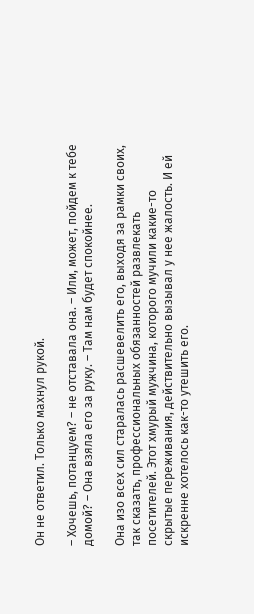Он не ответил. Только махнул рукой.

– Хочешь, потанцуем? – не отставала она. – Или, может, пойдем к тебе домой? – Она взяла его за руку. – Там нам будет спокойнее.

Она изо всех сил старалась расшевелить его, выходя за рамки своих, так сказать, профессиональных обязанностей развлекать посетителей. Этот хмурый мужчина, которого мучили какие-то скрытые переживания, действительно вызывал у нее жалость. И ей искренне хотелось как-то утешить его.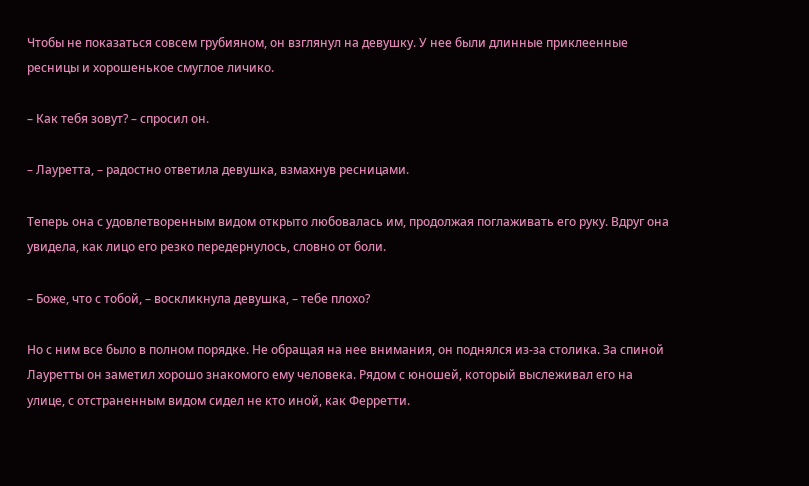Чтобы не показаться совсем грубияном, он взглянул на девушку. У нее были длинные приклеенные ресницы и хорошенькое смуглое личико.

– Как тебя зовут? – спросил он.

– Лауретта, – радостно ответила девушка, взмахнув ресницами.

Теперь она с удовлетворенным видом открыто любовалась им, продолжая поглаживать его руку. Вдруг она увидела, как лицо его резко передернулось, словно от боли.

– Боже, что с тобой, – воскликнула девушка, – тебе плохо?

Но с ним все было в полном порядке. Не обращая на нее внимания, он поднялся из-за столика. За спиной Лауретты он заметил хорошо знакомого ему человека. Рядом с юношей, который выслеживал его на улице, с отстраненным видом сидел не кто иной, как Ферретти.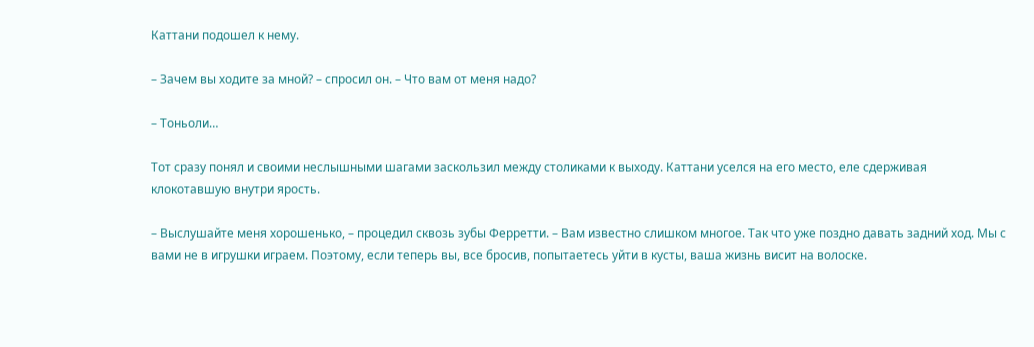Каттани подошел к нему.

– Зачем вы ходите за мной? – спросил он. – Что вам от меня надо?

– Тоньоли…

Тот сразу понял и своими неслышными шагами заскользил между столиками к выходу. Каттани уселся на его место, еле сдерживая клокотавшую внутри ярость.

– Выслушайте меня хорошенько, – процедил сквозь зубы Ферретти. – Вам известно слишком многое. Так что уже поздно давать задний ход. Мы с вами не в игрушки играем. Поэтому, если теперь вы, все бросив, попытаетесь уйти в кусты, ваша жизнь висит на волоске.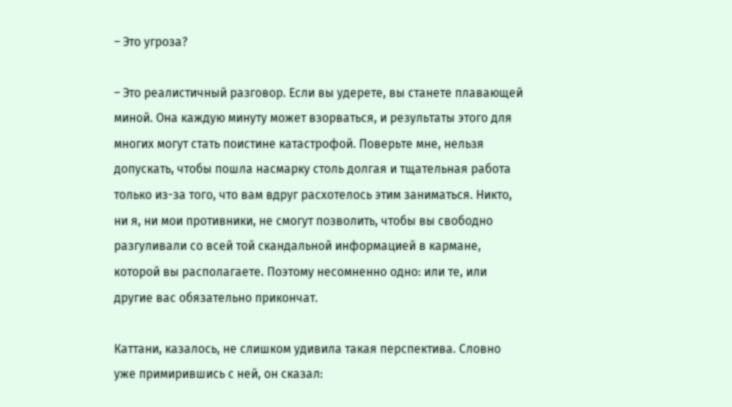– Это угроза?

– Это реалистичный разговор. Если вы удерете, вы станете плавающей миной. Она каждую минуту может взорваться, и результаты этого для многих могут стать поистине катастрофой. Поверьте мне, нельзя допускать, чтобы пошла насмарку столь долгая и тщательная работа только из-за того, что вам вдруг расхотелось этим заниматься. Никто, ни я, ни мои противники, не смогут позволить, чтобы вы свободно разгуливали со всей той скандальной информацией в кармане, которой вы располагаете. Поэтому несомненно одно: или те, или другие вас обязательно прикончат.

Каттани, казалось, не слишком удивила такая перспектива. Словно уже примирившись с ней, он сказал: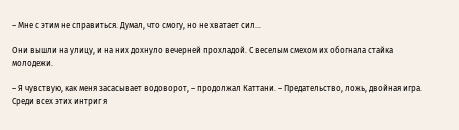– Мне с этим не справиться. Думал, что смогу, но не хватает сил…

Они вышли на улицу, и на них дохнуло вечерней прохладой. С веселым смехом их обогнала стайка молодежи.

– Я чувствую, как меня засасывает водоворот, – продолжал Каттани. – Предательство, ложь, двойная игра. Среди всех этих интриг я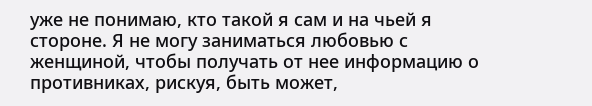уже не понимаю, кто такой я сам и на чьей я стороне. Я не могу заниматься любовью с женщиной, чтобы получать от нее информацию о противниках, рискуя, быть может,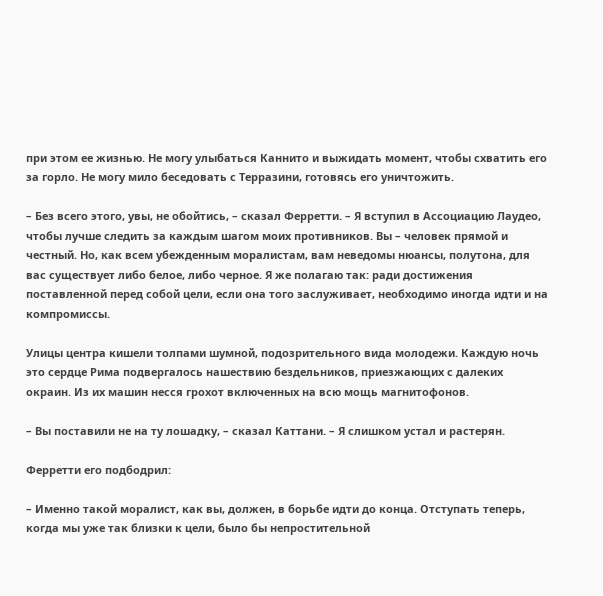при этом ее жизнью. Не могу улыбаться Каннито и выжидать момент, чтобы схватить его за горло. Не могу мило беседовать с Терразини, готовясь его уничтожить.

– Без всего этого, увы, не обойтись, – сказал Ферретти. – Я вступил в Ассоциацию Лаудео, чтобы лучше следить за каждым шагом моих противников. Вы – человек прямой и честный. Но, как всем убежденным моралистам, вам неведомы нюансы, полутона, для вас существует либо белое, либо черное. Я же полагаю так: ради достижения поставленной перед собой цели, если она того заслуживает, необходимо иногда идти и на компромиссы.

Улицы центра кишели толпами шумной, подозрительного вида молодежи. Каждую ночь это сердце Рима подвергалось нашествию бездельников, приезжающих с далеких окраин. Из их машин несся грохот включенных на всю мощь магнитофонов.

– Вы поставили не на ту лошадку, – сказал Каттани. – Я слишком устал и растерян.

Ферретти его подбодрил:

– Именно такой моралист, как вы, должен, в борьбе идти до конца. Отступать теперь, когда мы уже так близки к цели, было бы непростительной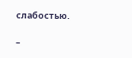слабостью.

–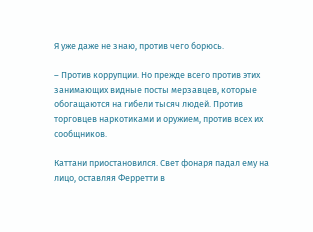Я уже даже не знаю, против чего борюсь.

– Против коррупции. Но прежде всего против этих занимающих видные посты мерзавцев, которые обогащаются на гибели тысяч людей. Против торговцев наркотиками и оружием, против всех их сообщников.

Каттани приостановился. Свет фонаря падал ему на лицо, оставляя Ферретти в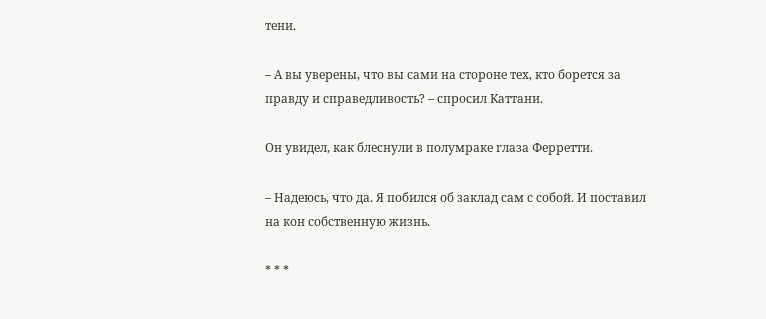тени.

– А вы уверены, что вы сами на стороне тех, кто борется за правду и справедливость? – спросил Каттани.

Он увидел, как блеснули в полумраке глаза Ферретти.

– Надеюсь, что да. Я побился об заклад сам с собой. И поставил на кон собственную жизнь.

* * *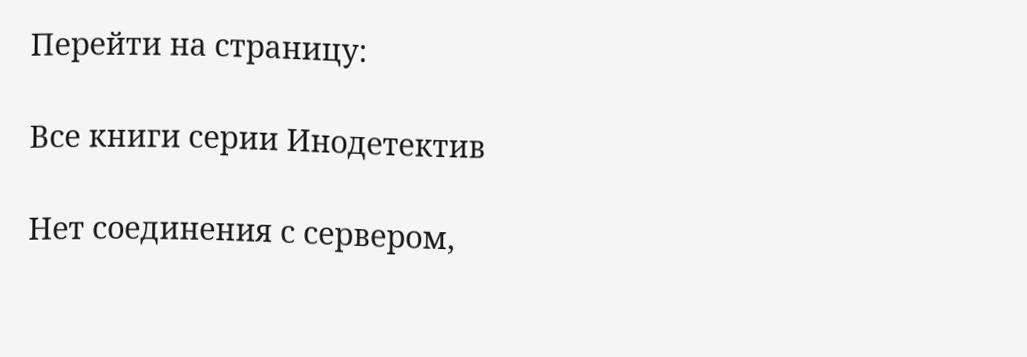Перейти на страницу:

Все книги серии Инодетектив

Нет соединения с сервером,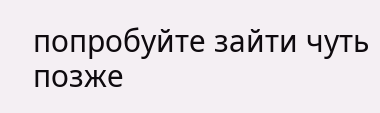попробуйте зайти чуть позже